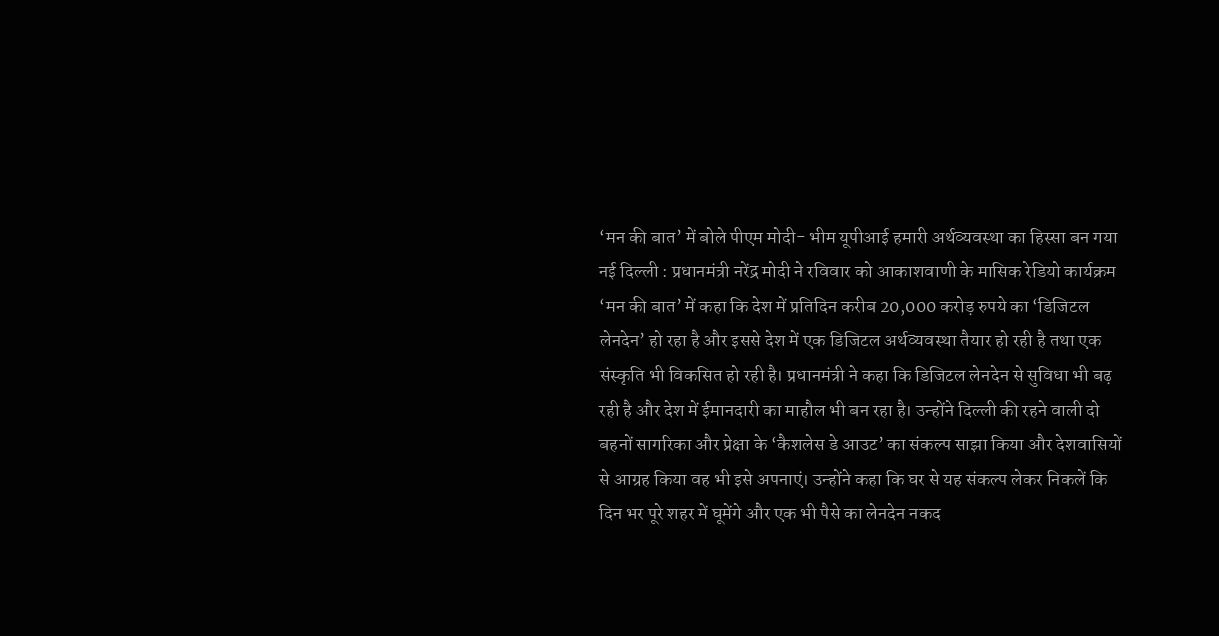‘मन की बात’ में बोले पीएम मोदी- भीम यूपीआई हमारी अर्थव्यवस्था का हिस्सा बन गया
नई दिल्ली : प्रधानमंत्री नरेंद्र मोदी ने रविवार को आकाशवाणी के मासिक रेडियो कार्यक्रम ‘मन की बात’ में कहा कि देश में प्रतिदिन करीब 20,000 करोड़ रुपये का ‘डिजिटल लेनदेन’ हो रहा है और इससे देश में एक डिजिटल अर्थव्यवस्था तैयार हो रही है तथा एक संस्कृति भी विकसित हो रही है। प्रधानमंत्री ने कहा कि डिजिटल लेनदेन से सुविधा भी बढ़ रही है और देश में ईमानदारी का माहौल भी बन रहा है। उन्होंने दिल्ली की रहने वाली दो बहनों सागरिका और प्रेक्षा के ‘कैशलेस डे आउट’ का संकल्प साझा किया और देशवासियों से आग्रह किया वह भी इसे अपनाएं। उन्होंने कहा कि घर से यह संकल्प लेकर निकलें कि दिन भर पूरे शहर में घूमेंगे और एक भी पैसे का लेनदेन नकद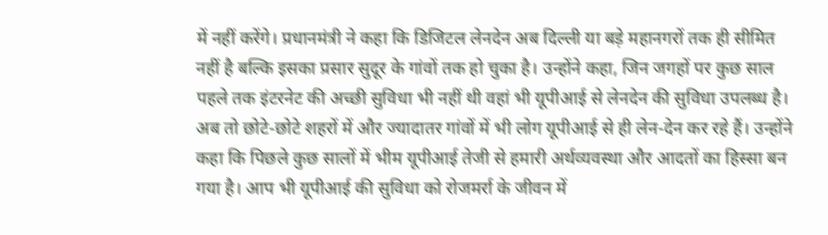में नहीं करेंगे। प्रधानमंत्री ने कहा कि डिजिटल लेनदेन अब दिल्ली या बड़े महानगरों तक ही सीमित नहीं है बल्कि इसका प्रसार सुदूर के गांवों तक हो चुका है। उन्होंने कहा, जिन जगहों पर कुछ साल पहले तक इंटरनेट की अच्छी सुविधा भी नहीं थी वहां भी यूपीआई से लेनदेन की सुविधा उपलब्ध है। अब तो छोटे-छोटे शहरों में और ज्यादातर गांवों में भी लोग यूपीआई से ही लेन-देन कर रहे हैं। उन्होंने कहा कि पिछले कुछ सालों में भीम यूपीआई तेजी से हमारी अर्थव्यवस्था और आदतों का हिस्सा बन गया है। आप भी यूपीआई की सुविधा को रोजमर्रा के जीवन में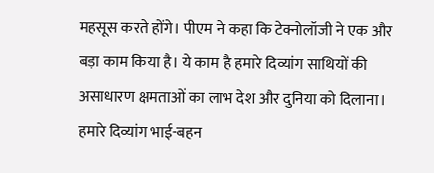महसूस करते होंगे। पीएम ने कहा कि टेक्नोलॉजी ने एक और बड़ा काम किया है। ये काम है हमारे दिव्यांग साथियों की असाधारण क्षमताओं का लाभ देश और दुनिया को दिलाना। हमारे दिव्यांग भाई-बहन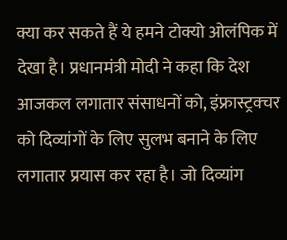क्या कर सकते हैं ये हमने टोक्यो ओलंपिक में देखा है। प्रधानमंत्री मोदी ने कहा कि देश आजकल लगातार संसाधनों को, इंफ्रास्ट्रक्चर को दिव्यांगों के लिए सुलभ बनाने के लिए लगातार प्रयास कर रहा है। जो दिव्यांग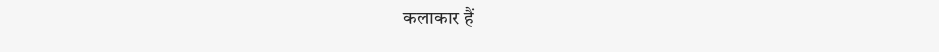कलाकार हैं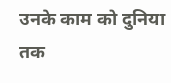उनके काम को दुनिया तक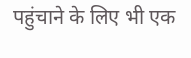पहुंचाने के लिए भी एक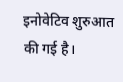इनोवेटिव शुरुआत की गई है।